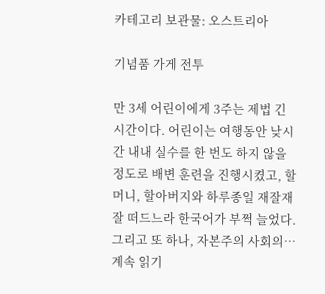카테고리 보관물: 오스트리아

기념품 가게 전투

만 3세 어린이에게 3주는 제법 긴 시간이다. 어린이는 여행동안 낮시간 내내 실수를 한 번도 하지 않을 정도로 배변 훈련을 진행시켰고, 할머니, 할아버지와 하루종일 재잘재잘 떠드느라 한국어가 부쩍 늘었다. 그리고 또 하나, 자본주의 사회의… 계속 읽기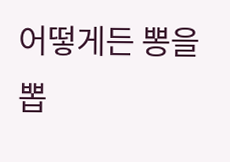어떻게든 뽕을 뽑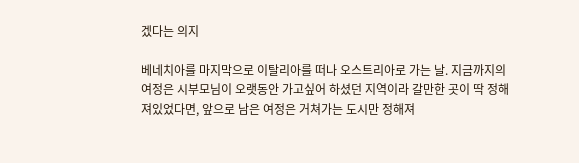겠다는 의지

베네치아를 마지막으로 이탈리아를 떠나 오스트리아로 가는 날. 지금까지의 여정은 시부모님이 오랫동안 가고싶어 하셨던 지역이라 갈만한 곳이 딱 정해져있었다면, 앞으로 남은 여정은 거쳐가는 도시만 정해져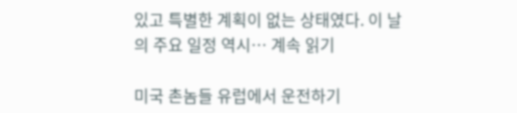있고 특별한 계획이 없는 상태였다. 이 날의 주요 일정 역시… 계속 읽기

미국 촌놈들 유럽에서 운전하기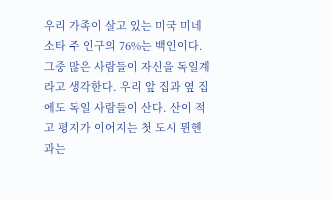우리 가족이 살고 있는 미국 미네소타 주 인구의 76%는 백인이다. 그중 많은 사람들이 자신을 독일계라고 생각한다. 우리 앞 집과 옆 집에도 독일 사람들이 산다. 산이 적고 평지가 이어지는 첫 도시 뮌헨과는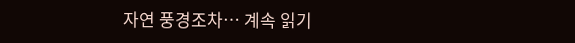자연 풍경조차… 계속 읽기